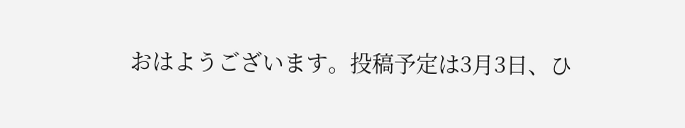おはようございます。投稿予定は3月3日、ひ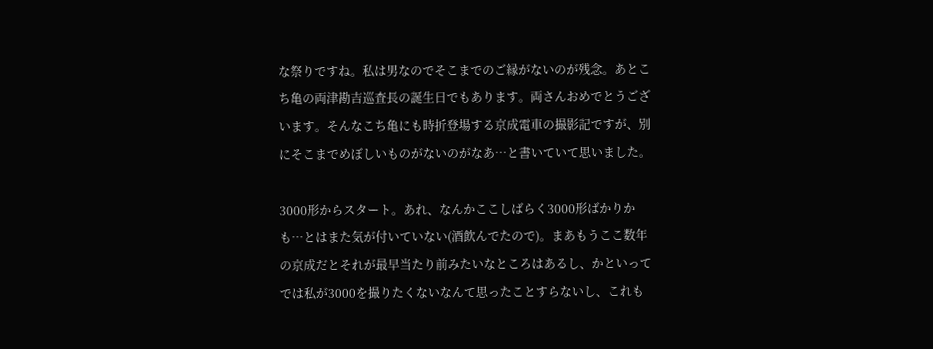な祭りですね。私は男なのでそこまでのご縁がないのが残念。あとこち亀の両津勘吉巡査長の誕生日でもあります。両さんおめでとうございます。そんなこち亀にも時折登場する京成電車の撮影記ですが、別にそこまでめぼしいものがないのがなあ…と書いていて思いました。

3000形からスタート。あれ、なんかここしばらく3000形ばかりかも…とはまた気が付いていない(酒飲んでたので)。まあもうここ数年の京成だとそれが最早当たり前みたいなところはあるし、かといってでは私が3000を撮りたくないなんて思ったことすらないし、これも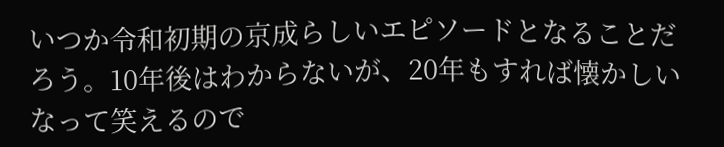いつか令和初期の京成らしいエピソードとなることだろう。10年後はわからないが、20年もすれば懐かしいなって笑えるので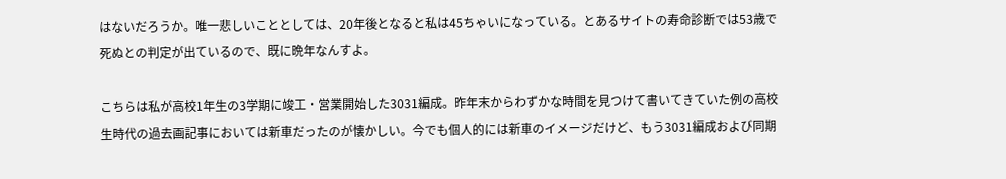はないだろうか。唯一悲しいこととしては、20年後となると私は45ちゃいになっている。とあるサイトの寿命診断では53歳で死ぬとの判定が出ているので、既に晩年なんすよ。

こちらは私が高校1年生の3学期に竣工・営業開始した3031編成。昨年末からわずかな時間を見つけて書いてきていた例の高校生時代の過去画記事においては新車だったのが懐かしい。今でも個人的には新車のイメージだけど、もう3031編成および同期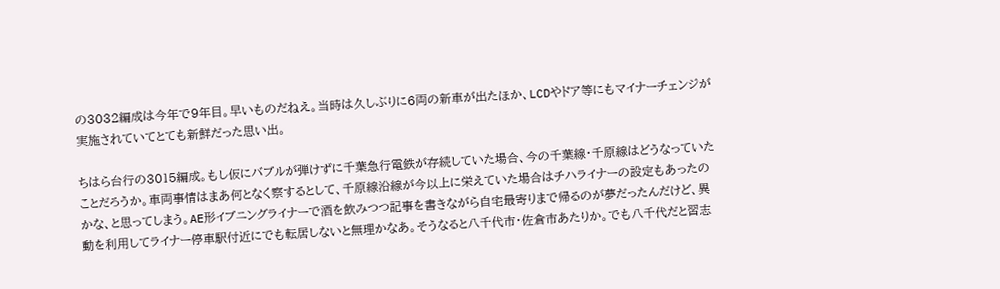の3032編成は今年で9年目。早いものだねえ。当時は久しぶりに6両の新車が出たほか、LCDやドア等にもマイナーチェンジが実施されていてとても新鮮だった思い出。

ちはら台行の3015編成。もし仮にバブルが弾けずに千葉急行電鉄が存続していた場合、今の千葉線・千原線はどうなっていたことだろうか。車両事情はまあ何となく察するとして、千原線沿線が今以上に栄えていた場合はチハライナーの設定もあったのかな、と思ってしまう。AE形イブニングライナーで酒を飲みつつ記事を書きながら自宅最寄りまで帰るのが夢だったんだけど、異動を利用してライナー停車駅付近にでも転居しないと無理かなあ。そうなると八千代市・佐倉市あたりか。でも八千代だと習志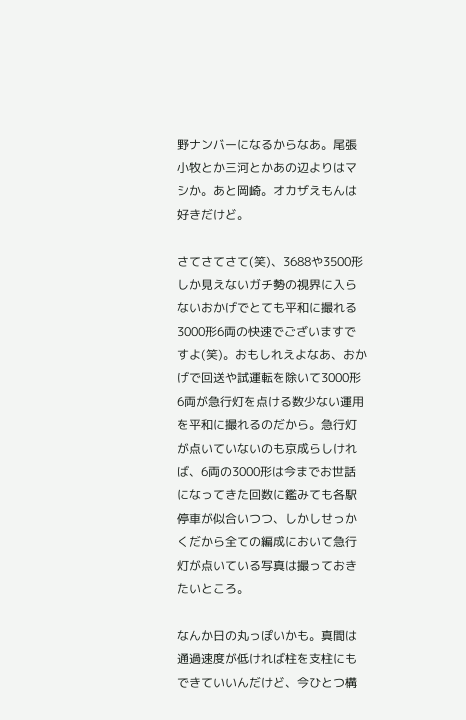野ナンバーになるからなあ。尾張小牧とか三河とかあの辺よりはマシか。あと岡崎。オカザえもんは好きだけど。

さてさてさて(笑)、3688や3500形しか見えないガチ勢の視界に入らないおかげでとても平和に撮れる3000形6両の快速でございますですよ(笑)。おもしれえよなあ、おかげで回送や試運転を除いて3000形6両が急行灯を点ける数少ない運用を平和に撮れるのだから。急行灯が点いていないのも京成らしければ、6両の3000形は今までお世話になってきた回数に鑑みても各駅停車が似合いつつ、しかしせっかくだから全ての編成において急行灯が点いている写真は撮っておきたいところ。

なんか日の丸っぽいかも。真間は通過速度が低ければ柱を支柱にもできていいんだけど、今ひとつ構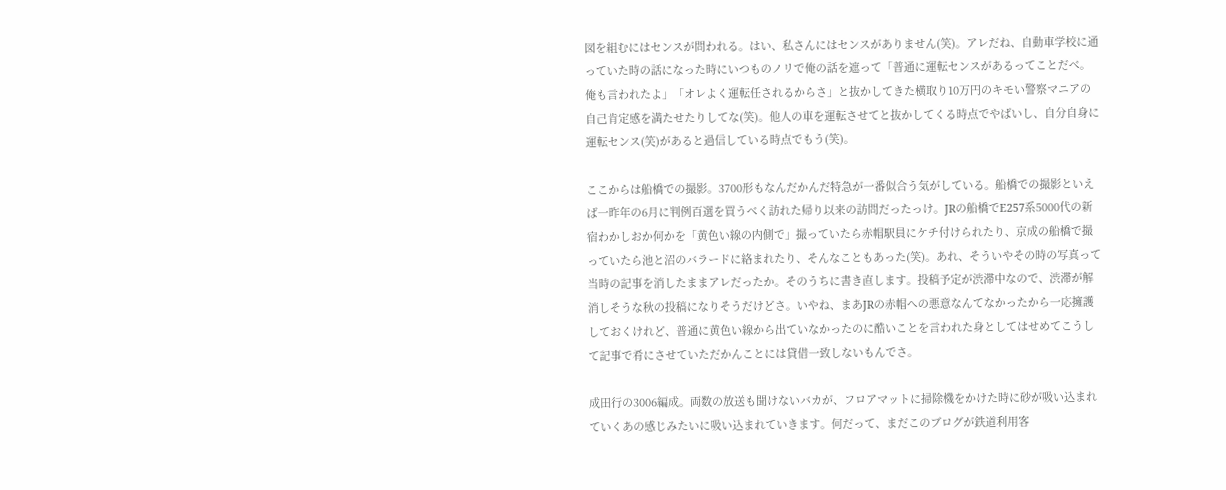図を組むにはセンスが問われる。はい、私さんにはセンスがありません(笑)。アレだね、自動車学校に通っていた時の話になった時にいつものノリで俺の話を遮って「普通に運転センスがあるってことだべ。俺も言われたよ」「オレよく運転任されるからさ」と抜かしてきた横取り10万円のキモい警察マニアの自己肯定感を満たせたりしてな(笑)。他人の車を運転させてと抜かしてくる時点でやばいし、自分自身に運転センス(笑)があると過信している時点でもう(笑)。

ここからは船橋での撮影。3700形もなんだかんだ特急が一番似合う気がしている。船橋での撮影といえば一昨年の6月に判例百選を買うべく訪れた帰り以来の訪問だったっけ。JRの船橋でE257系5000代の新宿わかしおか何かを「黄色い線の内側で」撮っていたら赤帽駅員にケチ付けられたり、京成の船橋で撮っていたら池と沼のバラードに絡まれたり、そんなこともあった(笑)。あれ、そういやその時の写真って当時の記事を消したままアレだったか。そのうちに書き直します。投稿予定が渋滞中なので、渋滞が解消しそうな秋の投稿になりそうだけどさ。いやね、まあJRの赤帽への悪意なんてなかったから一応擁護しておくけれど、普通に黄色い線から出ていなかったのに酷いことを言われた身としてはせめてこうして記事で肴にさせていただかんことには貸借一致しないもんでさ。

成田行の3006編成。両数の放送も聞けないバカが、フロアマットに掃除機をかけた時に砂が吸い込まれていくあの感じみたいに吸い込まれていきます。何だって、まだこのブログが鉄道利用客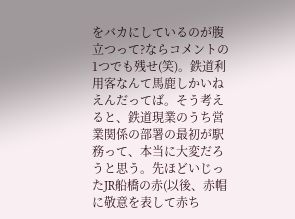をバカにしているのが腹立つって?ならコメントの1つでも残せ(笑)。鉄道利用客なんて馬鹿しかいねえんだってば。そう考えると、鉄道現業のうち営業関係の部署の最初が駅務って、本当に大変だろうと思う。先ほどいじったJR船橋の赤(以後、赤帽に敬意を表して赤ち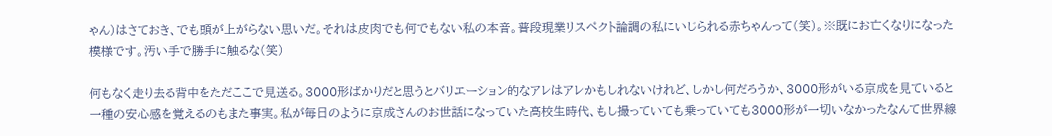ゃん)はさておき、でも頭が上がらない思いだ。それは皮肉でも何でもない私の本音。普段現業リスペクト論調の私にいじられる赤ちゃんって(笑)。※既にお亡くなりになった模様です。汚い手で勝手に触るな(笑)

何もなく走り去る背中をただここで見送る。3000形ばかりだと思うとバリエーション的なアレはアレかもしれないけれど、しかし何だろうか、3000形がいる京成を見ていると一種の安心感を覚えるのもまた事実。私が毎日のように京成さんのお世話になっていた高校生時代、もし撮っていても乗っていても3000形が一切いなかったなんて世界線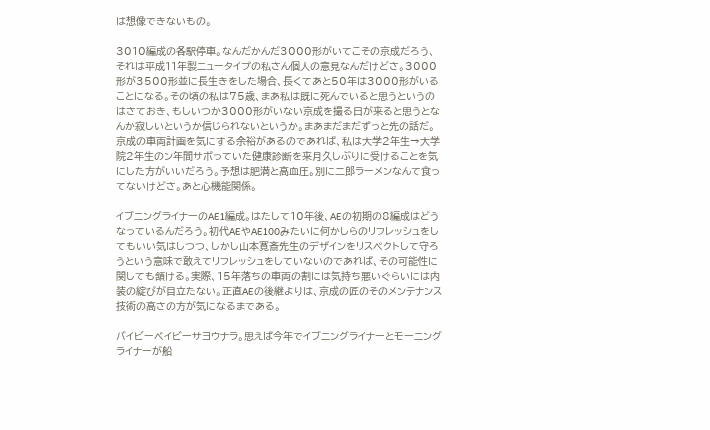は想像できないもの。

3010編成の各駅停車。なんだかんだ3000形がいてこその京成だろう、それは平成11年製ニュータイプの私さん個人の意見なんだけどさ。3000形が3500形並に長生きをした場合、長くてあと50年は3000形がいることになる。その頃の私は75歳、まあ私は既に死んでいると思うというのはさておき、もしいつか3000形がいない京成を撮る日が来ると思うとなんか寂しいというか信じられないというか。まあまだまだずっと先の話だ。京成の車両計画を気にする余裕があるのであれば、私は大学2年生→大学院2年生のン年間サボっていた健康診断を来月久しぶりに受けることを気にした方がいいだろう。予想は肥満と高血圧。別に二郎ラーメンなんて食ってないけどさ。あと心機能関係。

イブニングライナーのAE1編成。はたして10年後、AEの初期の8編成はどうなっているんだろう。初代AEやAE100みたいに何かしらのリフレッシュをしてもいい気はしつつ、しかし山本寛斎先生のデザインをリスペクトして守ろうという意味で敢えてリフレッシュをしていないのであれば、その可能性に関しても頷ける。実際、15年落ちの車両の割には気持ち悪いぐらいには内装の綻びが目立たない。正直AEの後継よりは、京成の匠のそのメンテナンス技術の高さの方が気になるまである。

バイビーベイビーサヨウナラ。思えば今年でイブニングライナーとモーニングライナーが船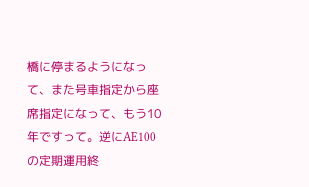橋に停まるようになって、また号車指定から座席指定になって、もう10年ですって。逆にAE100の定期運用終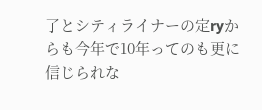了とシティライナーの定ryからも今年で10年ってのも更に信じられな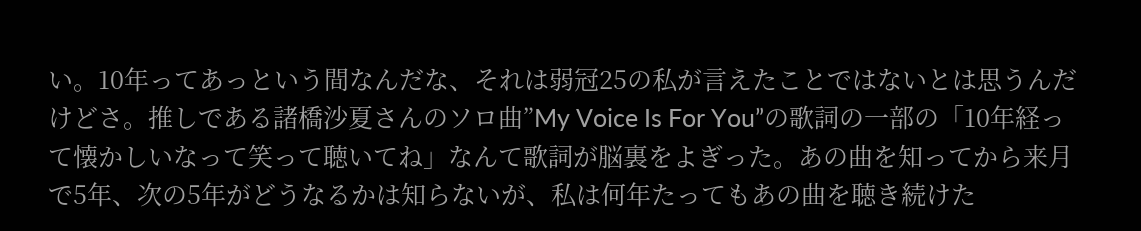い。10年ってあっという間なんだな、それは弱冠25の私が言えたことではないとは思うんだけどさ。推しである諸橋沙夏さんのソロ曲”My Voice Is For You”の歌詞の一部の「10年経って懐かしいなって笑って聴いてね」なんて歌詞が脳裏をよぎった。あの曲を知ってから来月で5年、次の5年がどうなるかは知らないが、私は何年たってもあの曲を聴き続けた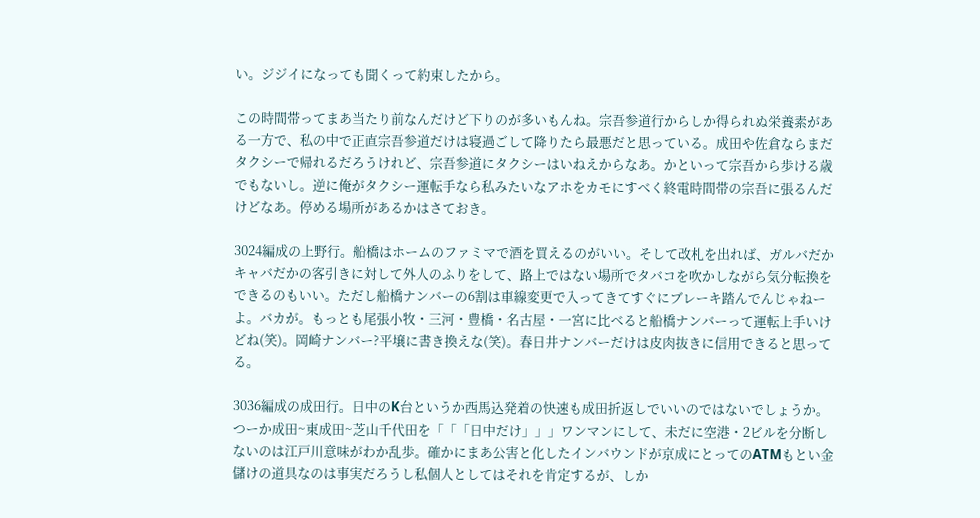い。ジジイになっても聞くって約束したから。

この時間帯ってまあ当たり前なんだけど下りのが多いもんね。宗吾参道行からしか得られぬ栄養素がある一方で、私の中で正直宗吾参道だけは寝過ごして降りたら最悪だと思っている。成田や佐倉ならまだタクシーで帰れるだろうけれど、宗吾参道にタクシーはいねえからなあ。かといって宗吾から歩ける歳でもないし。逆に俺がタクシー運転手なら私みたいなアホをカモにすべく終電時間帯の宗吾に張るんだけどなあ。停める場所があるかはさておき。

3024編成の上野行。船橋はホームのファミマで酒を買えるのがいい。そして改札を出れば、ガルバだかキャバだかの客引きに対して外人のふりをして、路上ではない場所でタバコを吹かしながら気分転換をできるのもいい。ただし船橋ナンバーの6割は車線変更で入ってきてすぐにブレーキ踏んでんじゃねーよ。バカが。もっとも尾張小牧・三河・豊橋・名古屋・一宮に比べると船橋ナンバーって運転上手いけどね(笑)。岡崎ナンバー?平壌に書き換えな(笑)。春日井ナンバーだけは皮肉抜きに信用できると思ってる。

3036編成の成田行。日中のK台というか西馬込発着の快速も成田折返しでいいのではないでしょうか。つーか成田~東成田~芝山千代田を「「「日中だけ」」」ワンマンにして、未だに空港・2ビルを分断しないのは江戸川意味がわか乱歩。確かにまあ公害と化したインバウンドが京成にとってのATMもとい金儲けの道具なのは事実だろうし私個人としてはそれを肯定するが、しか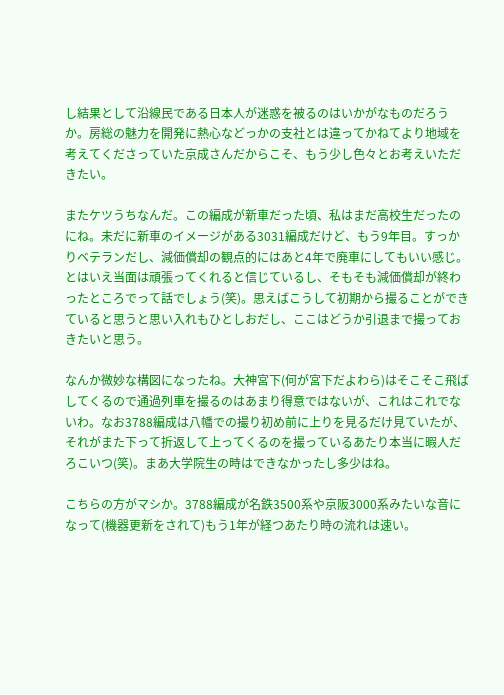し結果として沿線民である日本人が迷惑を被るのはいかがなものだろうか。房総の魅力を開発に熱心などっかの支社とは違ってかねてより地域を考えてくださっていた京成さんだからこそ、もう少し色々とお考えいただきたい。

またケツうちなんだ。この編成が新車だった頃、私はまだ高校生だったのにね。未だに新車のイメージがある3031編成だけど、もう9年目。すっかりベテランだし、減価償却の観点的にはあと4年で廃車にしてもいい感じ。とはいえ当面は頑張ってくれると信じているし、そもそも減価償却が終わったところでって話でしょう(笑)。思えばこうして初期から撮ることができていると思うと思い入れもひとしおだし、ここはどうか引退まで撮っておきたいと思う。

なんか微妙な構図になったね。大神宮下(何が宮下だよわら)はそこそこ飛ばしてくるので通過列車を撮るのはあまり得意ではないが、これはこれでないわ。なお3788編成は八幡での撮り初め前に上りを見るだけ見ていたが、それがまた下って折返して上ってくるのを撮っているあたり本当に暇人だろこいつ(笑)。まあ大学院生の時はできなかったし多少はね。

こちらの方がマシか。3788編成が名鉄3500系や京阪3000系みたいな音になって(機器更新をされて)もう1年が経つあたり時の流れは速い。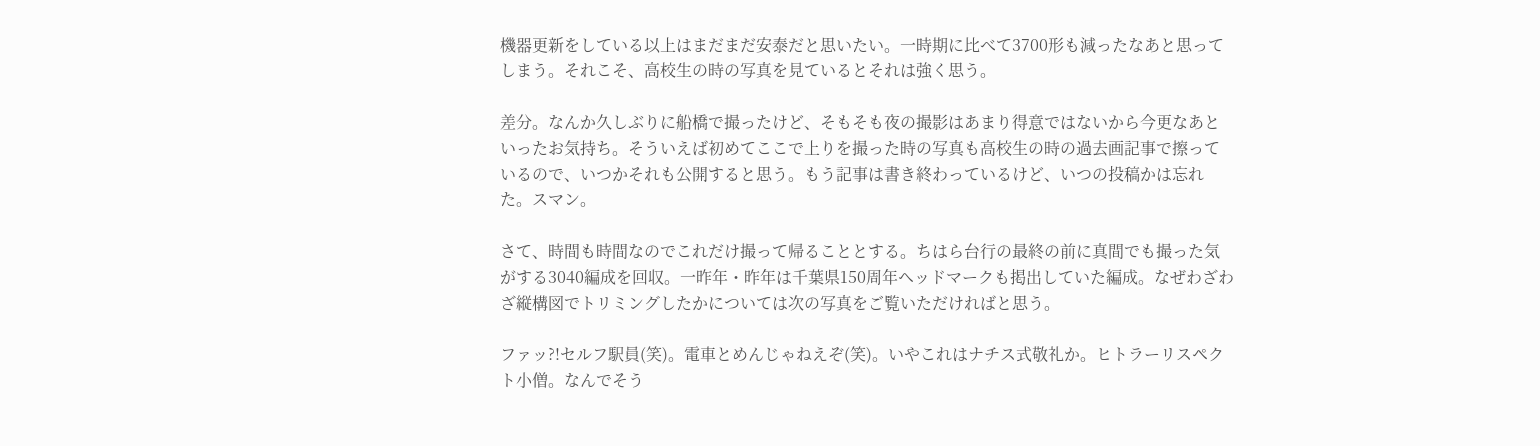機器更新をしている以上はまだまだ安泰だと思いたい。一時期に比べて3700形も減ったなあと思ってしまう。それこそ、高校生の時の写真を見ているとそれは強く思う。

差分。なんか久しぶりに船橋で撮ったけど、そもそも夜の撮影はあまり得意ではないから今更なあといったお気持ち。そういえば初めてここで上りを撮った時の写真も高校生の時の過去画記事で擦っているので、いつかそれも公開すると思う。もう記事は書き終わっているけど、いつの投稿かは忘れた。スマン。

さて、時間も時間なのでこれだけ撮って帰ることとする。ちはら台行の最終の前に真間でも撮った気がする3040編成を回収。一昨年・昨年は千葉県150周年ヘッドマークも掲出していた編成。なぜわざわざ縦構図でトリミングしたかについては次の写真をご覧いただければと思う。

ファッ?!セルフ駅員(笑)。電車とめんじゃねえぞ(笑)。いやこれはナチス式敬礼か。ヒトラーリスペクト小僧。なんでそう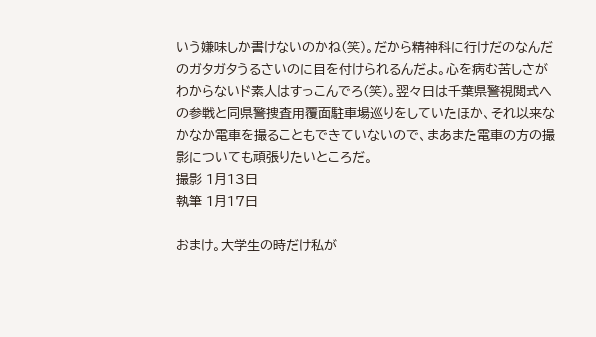いう嫌味しか書けないのかね(笑)。だから精神科に行けだのなんだのガタガタうるさいのに目を付けられるんだよ。心を病む苦しさがわからないド素人はすっこんでろ(笑)。翌々日は千葉県警視閲式への参戦と同県警捜査用覆面駐車場巡りをしていたほか、それ以来なかなか電車を撮ることもできていないので、まあまた電車の方の撮影についても頑張りたいところだ。
撮影 1月13日
執筆 1月17日

おまけ。大学生の時だけ私が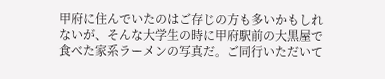甲府に住んでいたのはご存じの方も多いかもしれないが、そんな大学生の時に甲府駅前の大黒屋で食べた家系ラーメンの写真だ。ご同行いただいて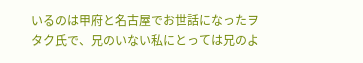いるのは甲府と名古屋でお世話になったヲタク氏で、兄のいない私にとっては兄のよ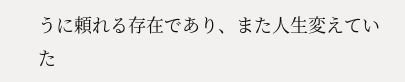うに頼れる存在であり、また人生変えていた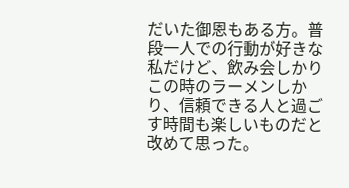だいた御恩もある方。普段一人での行動が好きな私だけど、飲み会しかりこの時のラーメンしかり、信頼できる人と過ごす時間も楽しいものだと改めて思った。